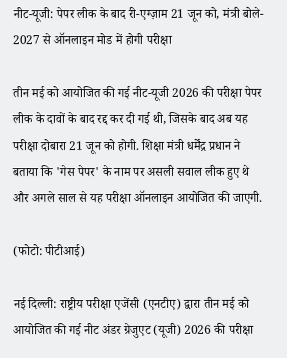नीट-यूजी: पेपर लीक के बाद री-एग्ज़ाम 21 जून को, मंत्री बोले- 2027 से ऑनलाइन मोड में होगी परीक्षा

तीन मई को आयोजित की गई नीट-यूजी 2026 की परीक्षा पेपर लीक के दावों के बाद रद्द कर दी गई थी, जिसके बाद अब यह परीक्षा दोबारा 21 जून को होगी. शिक्षा मंत्री धर्मेंद्र प्रधान ने बताया कि 'गेस पेपर' के नाम पर असली सवाल लीक हुए थे और अगले साल से यह परीक्षा ऑनलाइन आयोजित की जाएगी.

(फोटो: पीटीआई)

नई दिल्ली: राष्ट्रीय परीक्षा एजेंसी (एनटीए) द्वारा तीन मई को आयोजित की गई नीट अंडर ग्रेजुएट (यूजी) 2026 की परीक्षा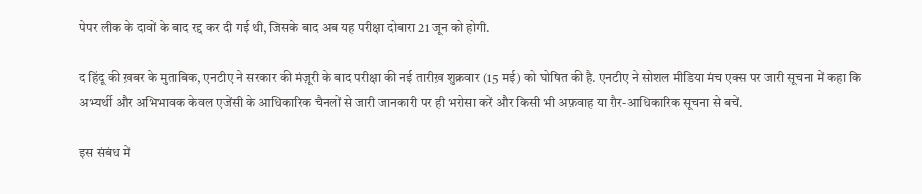पेपर लीक के दावों के बाद रद्द कर दी गई थी, जिसके बाद अब यह परीक्षा दोबारा 21 जून को होगी.

द हिंदू की ख़बर के मुताबिक, एनटीए ने सरकार की मंज़ूरी के बाद परीक्षा की नई तारीख़ शुक्रवार (15 मई) को घोषित की है. एनटीए ने सोशल मीडिया मंच एक्स पर जारी सूचना में कहा कि अभ्यर्थी और अभिभावक केवल एजेंसी के आधिकारिक चैनलों से जारी जानकारी पर ही भरोसा करें और किसी भी अफ़वाह या ग़ैर-आधिकारिक सूचना से बचें.

इस संबंध में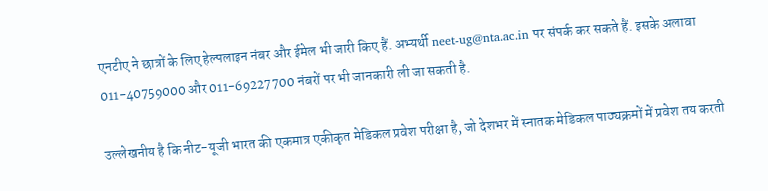एनटीए ने छात्रों के लिए हेल्पलाइन नंबर और ईमेल भी जारी किए हैं. अभ्यर्थी neet-ug@nta.ac.in पर संपर्क कर सकते हैं. इसके अलावा 011-40759000 और 011-69227700 नंबरों पर भी जानकारी ली जा सकती है.

उल्लेखनीय है कि नीट-यूजी भारत की एकमात्र एकीकृत मेडिकल प्रवेश परीक्षा है, जो देशभर में स्नातक मेडिकल पाठ्यक्रमों में प्रवेश तय करती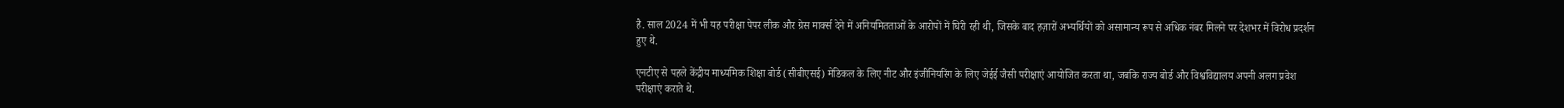है. साल 2024 में भी यह परीक्षा पेपर लीक और ग्रेस मार्क्स देने में अनियमितताओं के आरोपों में घिरी रही थी, जिसके बाद हज़ारों अभ्यर्थियों को असामान्य रूप से अधिक नंबर मिलने पर देशभर में विरोध प्रदर्शन हुए थे.

एनटीए से पहले केंद्रीय माध्यमिक शिक्षा बोर्ड (सीबीएसई) मेडिकल के लिए नीट और इंजीनियरिंग के लिए जेईई जैसी परीक्षाएं आयोजित करता था, जबकि राज्य बोर्ड और विश्वविद्यालय अपनी अलग प्रवेश परीक्षाएं कराते थे.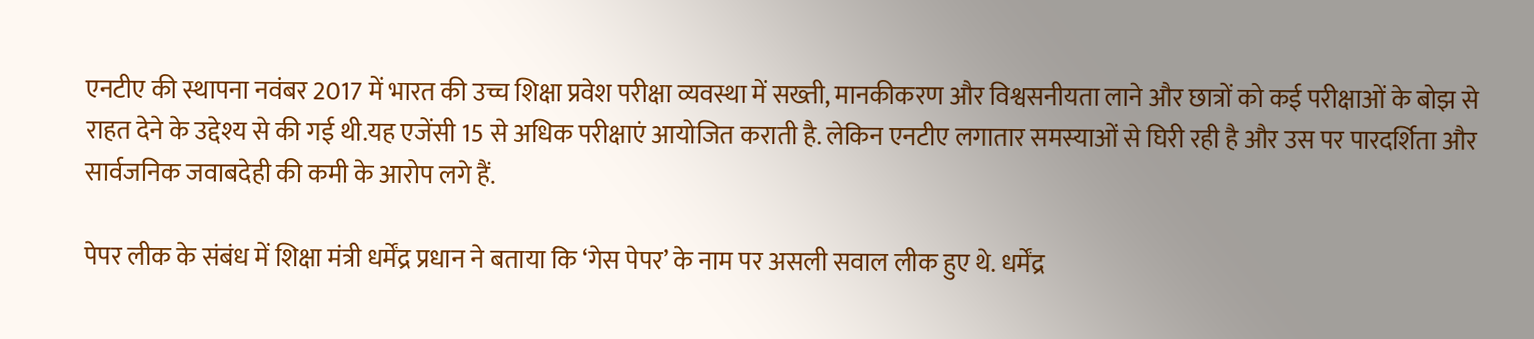एनटीए की स्थापना नवंबर 2017 में भारत की उच्च शिक्षा प्रवेश परीक्षा व्यवस्था में सख्ती, मानकीकरण और विश्वसनीयता लाने और छात्रों को कई परीक्षाओं के बोझ से राहत देने के उद्देश्य से की गई थी.यह एजेंसी 15 से अधिक परीक्षाएं आयोजित कराती है. लेकिन एनटीए लगातार समस्याओं से घिरी रही है और उस पर पारदर्शिता और सार्वजनिक जवाबदेही की कमी के आरोप लगे हैं.

पेपर लीक के संबंध में शिक्षा मंत्री धर्मेंद्र प्रधान ने बताया कि ‘गेस पेपर’ के नाम पर असली सवाल लीक हुए थे. धर्मेंद्र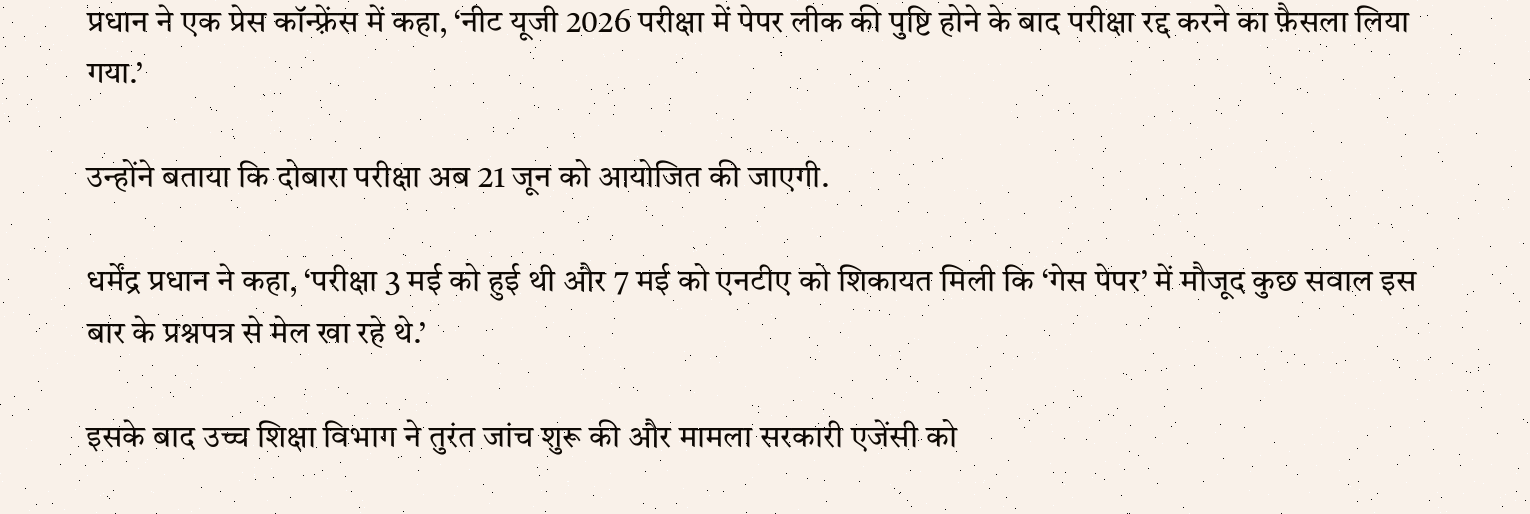प्रधान ने एक प्रेस कॉन्फ़्रेंस में कहा, ‘नीट यूजी 2026 परीक्षा में पेपर लीक की पुष्टि होने के बाद परीक्षा रद्द करने का फ़ैसला लिया गया.’

उन्होंने बताया कि दोबारा परीक्षा अब 21 जून को आयोजित की जाएगी.

धर्मेंद्र प्रधान ने कहा, ‘परीक्षा 3 मई को हुई थी और 7 मई को एनटीए को शिकायत मिली कि ‘गेस पेपर’ में मौजूद कुछ सवाल इस बार के प्रश्नपत्र से मेल खा रहे थे.’

इसके बाद उच्च शिक्षा विभाग ने तुरंत जांच शुरू की और मामला सरकारी एजेंसी को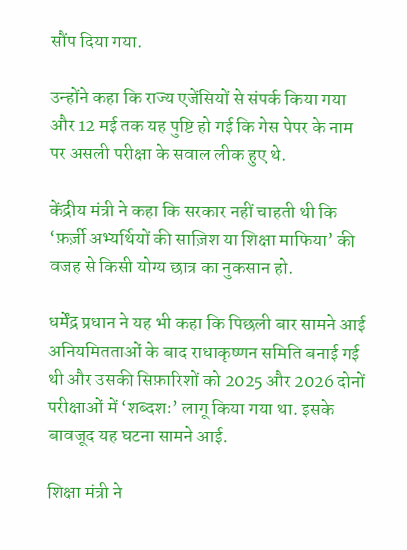सौंप दिया गया.

उन्होंने कहा कि राज्य एजेंसियों से संपर्क किया गया और 12 मई तक यह पुष्टि हो गई कि गेस पेपर के नाम पर असली परीक्षा के सवाल लीक हुए थे.

केंद्रीय मंत्री ने कहा कि सरकार नहीं चाहती थी कि ‘फ़र्ज़ी अभ्यर्थियों की साज़िश या शिक्षा माफिया’ की वजह से किसी योग्य छात्र का नुकसान हो.

धर्मेंद्र प्रधान ने यह भी कहा कि पिछली बार सामने आई अनियमितताओं के बाद राधाकृष्णन समिति बनाई गई थी और उसकी सिफ़ारिशों को 2025 और 2026 दोनों परीक्षाओं में ‘शब्दशः’ लागू किया गया था. इसके बावजूद यह घटना सामने आई.

शिक्षा मंत्री ने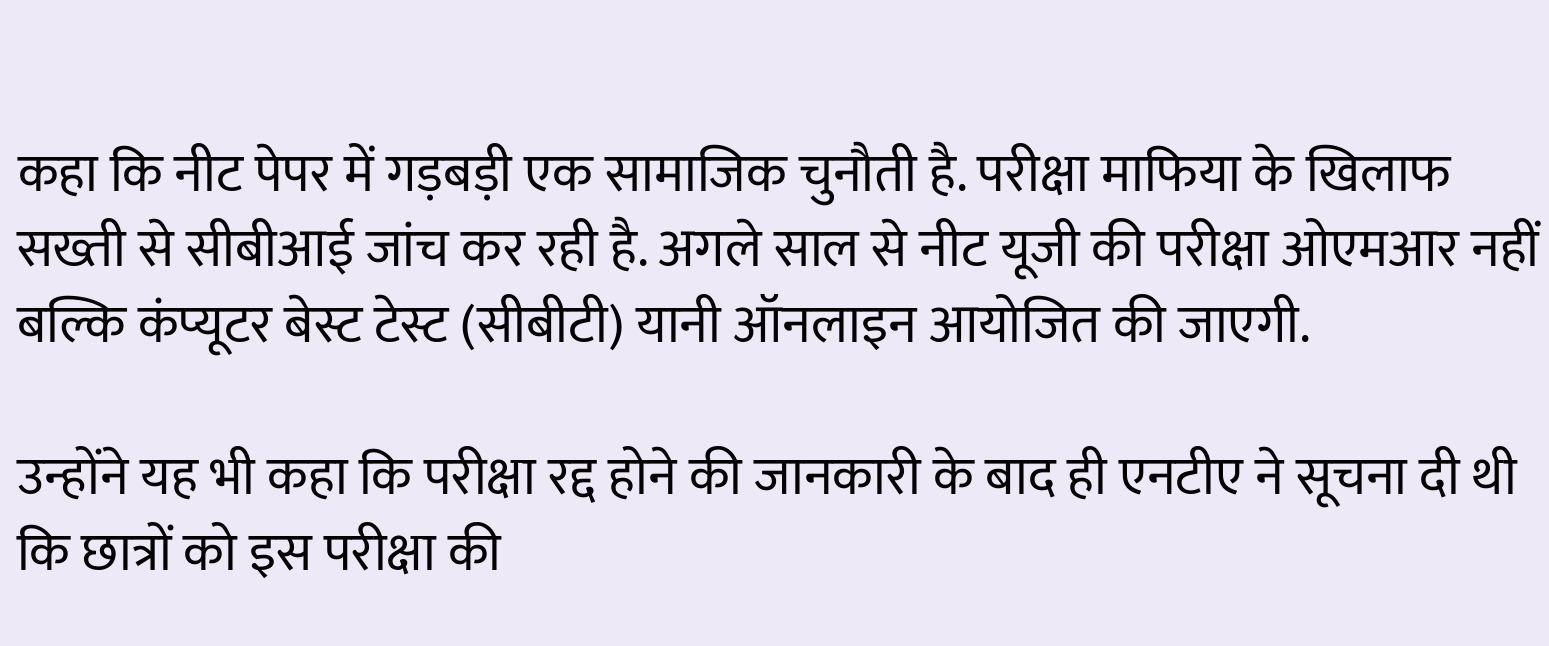कहा कि नीट पेपर में गड़बड़ी एक सामाजिक चुनौती है. परीक्षा माफिया के खिलाफ सख्ती से सीबीआई जांच कर रही है. अगले साल से नीट यूजी की परीक्षा ओएमआर नहीं बल्कि कंप्यूटर बेस्ट टेस्ट (सीबीटी) यानी ऑनलाइन आयोजित की जाएगी.

उन्होंने यह भी कहा कि परीक्षा रद्द होने की जानकारी के बाद ही एनटीए ने सूचना दी थी कि छात्रों को इस परीक्षा की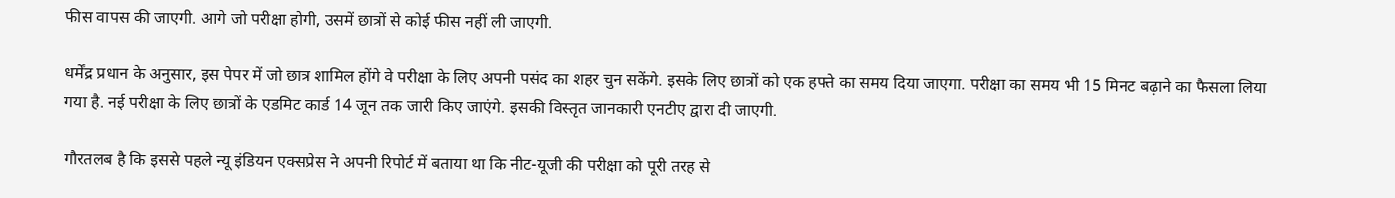फीस वापस की जाएगी. आगे जो परीक्षा होगी, उसमें छात्रों से कोई फीस नहीं ली जाएगी.

धर्मेंद्र प्रधान के अनुसार, इस पेपर में जो छात्र शामिल होंगे वे परीक्षा के लिए अपनी पसंद का शहर चुन सकेंगे. इसके लिए छात्रों को एक हफ्ते का समय दिया जाएगा. परीक्षा का समय भी 15 मिनट बढ़ाने का फैसला लिया गया है. नई परीक्षा के लिए छात्रों के एडमिट कार्ड 14 जून तक जारी किए जाएंगे. इसकी विस्तृत जानकारी एनटीए द्वारा दी जाएगी.

गौरतलब है कि इससे पहले न्यू इंडियन एक्सप्रेस ने अपनी रिपोर्ट में बताया था कि नीट-यूजी की परीक्षा को पूरी तरह से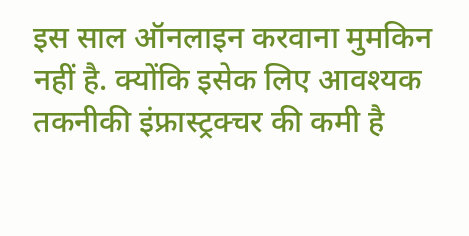इस साल ऑनलाइन करवाना मुमकिन नहीं है. क्योंकि इसेक लिए आवश्यक तकनीकी इंफ्रास्ट्रक्चर की कमी है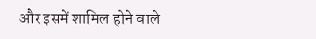और इसमें शामिल होने वाले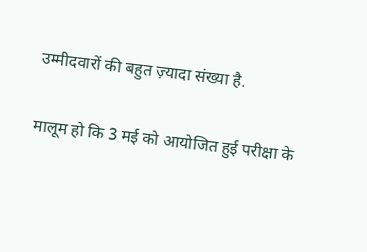उम्मीदवारों की बहुत ज़्यादा संख्या है.

मालूम हो कि 3 मई को आयोजित हुई परीक्षा के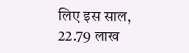लिए इस साल, 22.79 लाख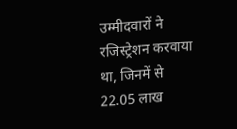उम्मीदवारों ने रजिस्ट्रेशन करवाया था, जिनमें से 22.05 लाख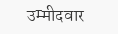उम्मीदवार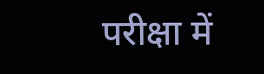परीक्षा में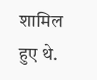शामिल हुए थे.